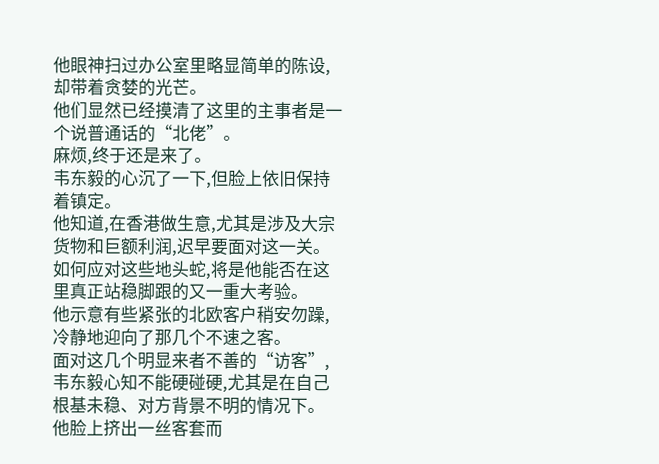他眼神扫过办公室里略显简单的陈设,却带着贪婪的光芒。
他们显然已经摸清了这里的主事者是一个说普通话的“北佬”。
麻烦,终于还是来了。
韦东毅的心沉了一下,但脸上依旧保持着镇定。
他知道,在香港做生意,尤其是涉及大宗货物和巨额利润,迟早要面对这一关。
如何应对这些地头蛇,将是他能否在这里真正站稳脚跟的又一重大考验。
他示意有些紧张的北欧客户稍安勿躁,冷静地迎向了那几个不速之客。
面对这几个明显来者不善的“访客”,韦东毅心知不能硬碰硬,尤其是在自己根基未稳、对方背景不明的情况下。
他脸上挤出一丝客套而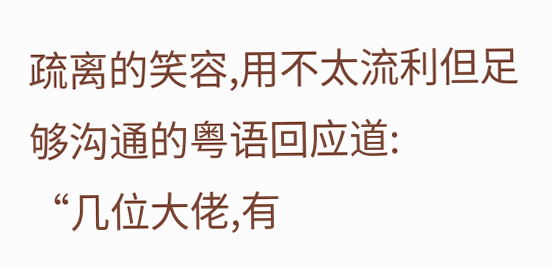疏离的笑容,用不太流利但足够沟通的粤语回应道:
“几位大佬,有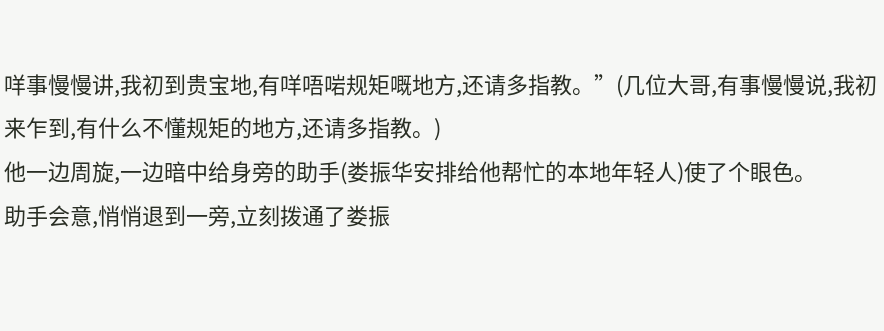咩事慢慢讲,我初到贵宝地,有咩唔啱规矩嘅地方,还请多指教。”(几位大哥,有事慢慢说,我初来乍到,有什么不懂规矩的地方,还请多指教。)
他一边周旋,一边暗中给身旁的助手(娄振华安排给他帮忙的本地年轻人)使了个眼色。
助手会意,悄悄退到一旁,立刻拨通了娄振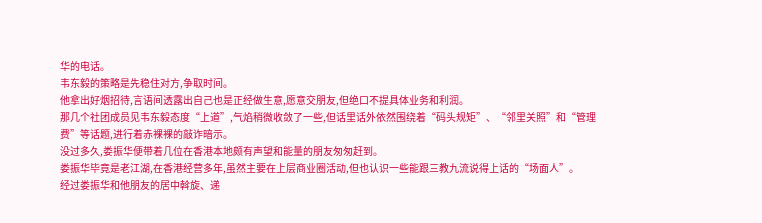华的电话。
韦东毅的策略是先稳住对方,争取时间。
他拿出好烟招待,言语间透露出自己也是正经做生意,愿意交朋友,但绝口不提具体业务和利润。
那几个社团成员见韦东毅态度“上道”,气焰稍微收敛了一些,但话里话外依然围绕着“码头规矩”、“邻里关照”和“管理费”等话题,进行着赤裸裸的敲诈暗示。
没过多久,娄振华便带着几位在香港本地颇有声望和能量的朋友匆匆赶到。
娄振华毕竟是老江湖,在香港经营多年,虽然主要在上层商业圈活动,但也认识一些能跟三教九流说得上话的“场面人”。
经过娄振华和他朋友的居中斡旋、递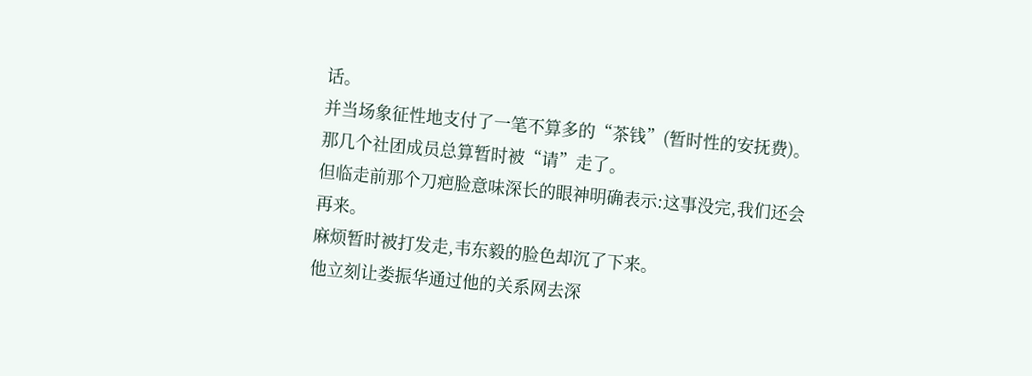话。
并当场象征性地支付了一笔不算多的“茶钱”(暂时性的安抚费)。
那几个社团成员总算暂时被“请”走了。
但临走前那个刀疤脸意味深长的眼神明确表示:这事没完,我们还会再来。
麻烦暂时被打发走,韦东毅的脸色却沉了下来。
他立刻让娄振华通过他的关系网去深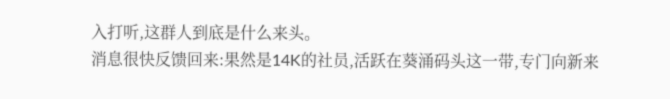入打听,这群人到底是什么来头。
消息很快反馈回来:果然是14K的社员,活跃在葵涌码头这一带,专门向新来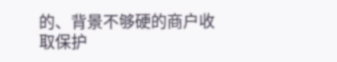的、背景不够硬的商户收取保护